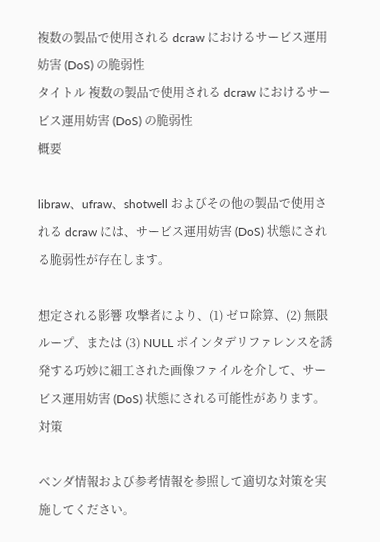複数の製品で使用される dcraw におけるサービス運用妨害 (DoS) の脆弱性
タイトル 複数の製品で使用される dcraw におけるサービス運用妨害 (DoS) の脆弱性
概要

libraw、ufraw、shotwell およびその他の製品で使用される dcraw には、サービス運用妨害 (DoS) 状態にされる脆弱性が存在します。

想定される影響 攻撃者により、(1) ゼロ除算、(2) 無限ループ、または (3) NULL ポインタデリファレンスを誘発する巧妙に細工された画像ファイルを介して、サービス運用妨害 (DoS) 状態にされる可能性があります。
対策

ベンダ情報および参考情報を参照して適切な対策を実施してください。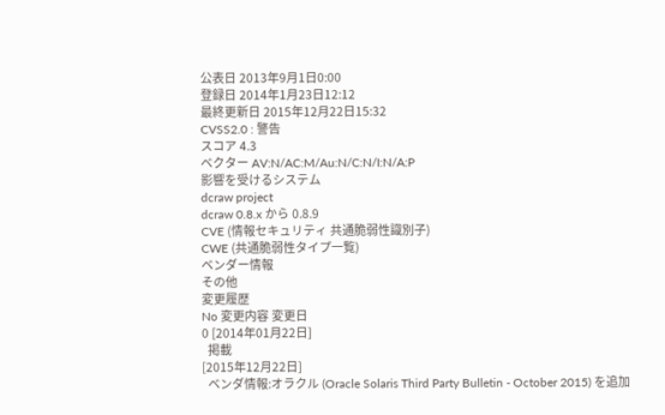公表日 2013年9月1日0:00
登録日 2014年1月23日12:12
最終更新日 2015年12月22日15:32
CVSS2.0 : 警告
スコア 4.3
ベクター AV:N/AC:M/Au:N/C:N/I:N/A:P
影響を受けるシステム
dcraw project
dcraw 0.8.x から 0.8.9
CVE (情報セキュリティ 共通脆弱性識別子)
CWE (共通脆弱性タイプ一覧)
ベンダー情報
その他
変更履歴
No 変更内容 変更日
0 [2014年01月22日]
  掲載
[2015年12月22日]
  ベンダ情報:オラクル (Oracle Solaris Third Party Bulletin - October 2015) を追加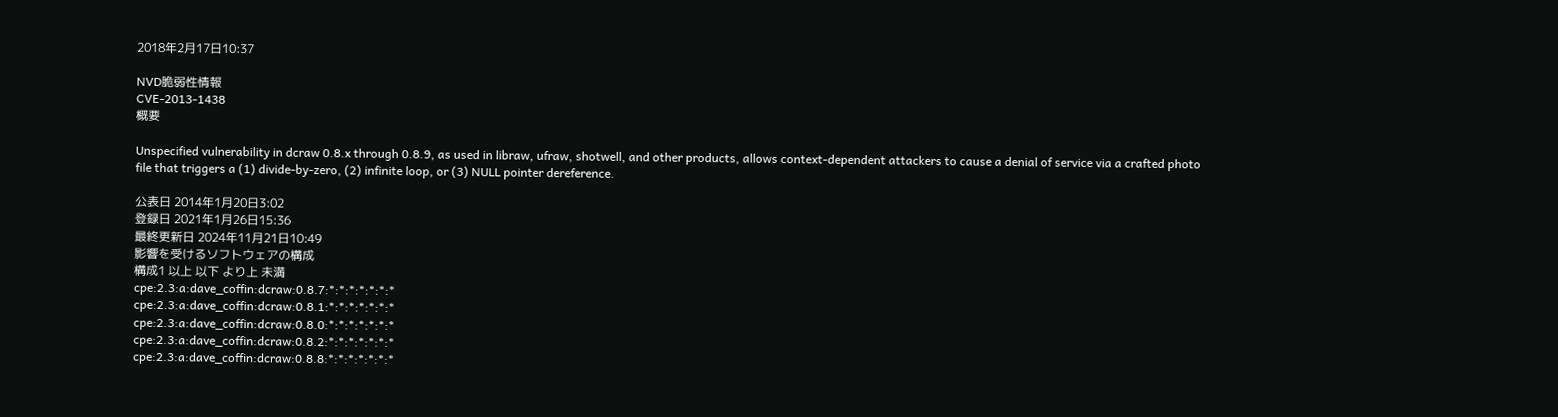2018年2月17日10:37

NVD脆弱性情報
CVE-2013-1438
概要

Unspecified vulnerability in dcraw 0.8.x through 0.8.9, as used in libraw, ufraw, shotwell, and other products, allows context-dependent attackers to cause a denial of service via a crafted photo file that triggers a (1) divide-by-zero, (2) infinite loop, or (3) NULL pointer dereference.

公表日 2014年1月20日3:02
登録日 2021年1月26日15:36
最終更新日 2024年11月21日10:49
影響を受けるソフトウェアの構成
構成1 以上 以下 より上 未満
cpe:2.3:a:dave_coffin:dcraw:0.8.7:*:*:*:*:*:*:*
cpe:2.3:a:dave_coffin:dcraw:0.8.1:*:*:*:*:*:*:*
cpe:2.3:a:dave_coffin:dcraw:0.8.0:*:*:*:*:*:*:*
cpe:2.3:a:dave_coffin:dcraw:0.8.2:*:*:*:*:*:*:*
cpe:2.3:a:dave_coffin:dcraw:0.8.8:*:*:*:*:*:*:*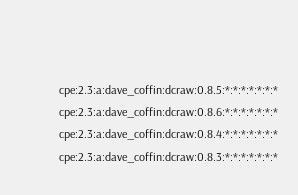cpe:2.3:a:dave_coffin:dcraw:0.8.5:*:*:*:*:*:*:*
cpe:2.3:a:dave_coffin:dcraw:0.8.6:*:*:*:*:*:*:*
cpe:2.3:a:dave_coffin:dcraw:0.8.4:*:*:*:*:*:*:*
cpe:2.3:a:dave_coffin:dcraw:0.8.3:*:*:*:*:*:*:*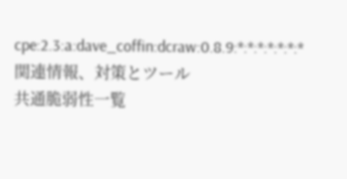cpe:2.3:a:dave_coffin:dcraw:0.8.9:*:*:*:*:*:*:*
関連情報、対策とツール
共通脆弱性一覧